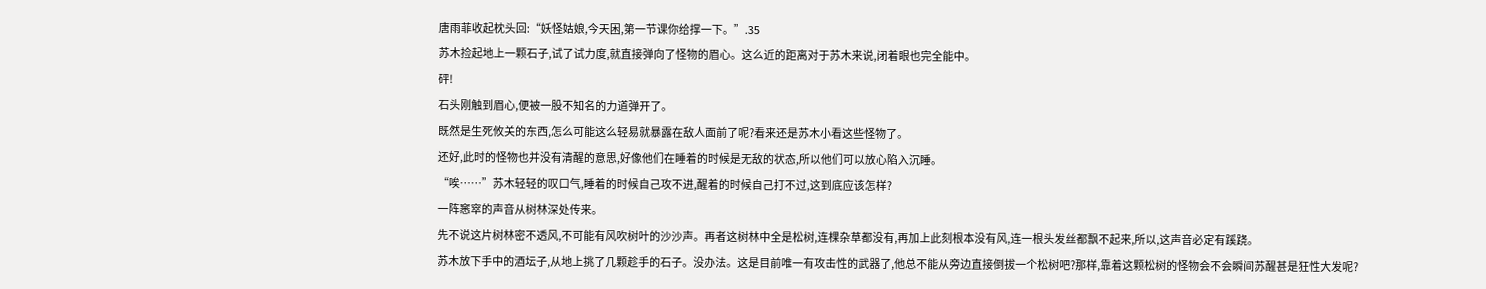唐雨菲收起枕头回:“妖怪姑娘,今天困,第一节课你给撑一下。”.35
苏木捡起地上一颗石子,试了试力度,就直接弹向了怪物的眉心。这么近的距离对于苏木来说,闭着眼也完全能中。
砰!
石头刚触到眉心,便被一股不知名的力道弹开了。
既然是生死攸关的东西,怎么可能这么轻易就暴露在敌人面前了呢?看来还是苏木小看这些怪物了。
还好,此时的怪物也并没有清醒的意思,好像他们在睡着的时候是无敌的状态,所以他们可以放心陷入沉睡。
“唉……”苏木轻轻的叹口气,睡着的时候自己攻不进,醒着的时候自己打不过,这到底应该怎样?
一阵窸窣的声音从树林深处传来。
先不说这片树林密不透风,不可能有风吹树叶的沙沙声。再者这树林中全是松树,连棵杂草都没有,再加上此刻根本没有风,连一根头发丝都飘不起来,所以,这声音必定有蹊跷。
苏木放下手中的酒坛子,从地上挑了几颗趁手的石子。没办法。这是目前唯一有攻击性的武器了,他总不能从旁边直接倒拔一个松树吧?那样,靠着这颗松树的怪物会不会瞬间苏醒甚是狂性大发呢?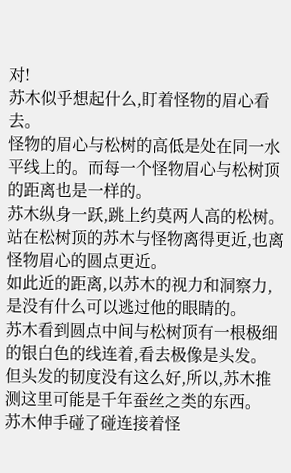对!
苏木似乎想起什么,盯着怪物的眉心看去。
怪物的眉心与松树的高低是处在同一水平线上的。而每一个怪物眉心与松树顶的距离也是一样的。
苏木纵身一跃,跳上约莫两人高的松树。
站在松树顶的苏木与怪物离得更近,也离怪物眉心的圆点更近。
如此近的距离,以苏木的视力和洞察力,是没有什么可以逃过他的眼睛的。
苏木看到圆点中间与松树顶有一根极细的银白色的线连着,看去极像是头发。
但头发的韧度没有这么好,所以,苏木推测这里可能是千年蚕丝之类的东西。
苏木伸手碰了碰连接着怪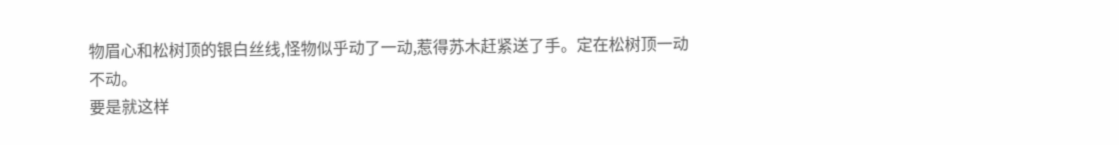物眉心和松树顶的银白丝线,怪物似乎动了一动,惹得苏木赶紧送了手。定在松树顶一动不动。
要是就这样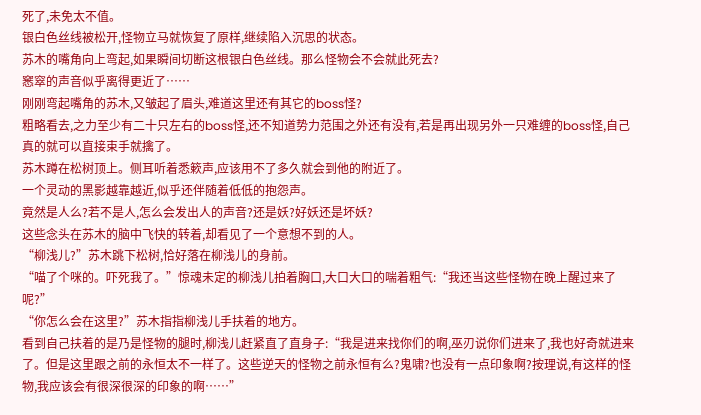死了,未免太不值。
银白色丝线被松开,怪物立马就恢复了原样,继续陷入沉思的状态。
苏木的嘴角向上弯起,如果瞬间切断这根银白色丝线。那么怪物会不会就此死去?
窸窣的声音似乎离得更近了……
刚刚弯起嘴角的苏木,又皱起了眉头,难道这里还有其它的boss怪?
粗略看去,之力至少有二十只左右的boss怪,还不知道势力范围之外还有没有,若是再出现另外一只难缠的boss怪,自己真的就可以直接束手就擒了。
苏木蹲在松树顶上。侧耳听着悉簌声,应该用不了多久就会到他的附近了。
一个灵动的黑影越靠越近,似乎还伴随着低低的抱怨声。
竟然是人么?若不是人,怎么会发出人的声音?还是妖?好妖还是坏妖?
这些念头在苏木的脑中飞快的转着,却看见了一个意想不到的人。
“柳浅儿?”苏木跳下松树,恰好落在柳浅儿的身前。
“喵了个咪的。吓死我了。”惊魂未定的柳浅儿拍着胸口,大口大口的喘着粗气:“我还当这些怪物在晚上醒过来了呢?”
“你怎么会在这里?”苏木指指柳浅儿手扶着的地方。
看到自己扶着的是乃是怪物的腿时,柳浅儿赶紧直了直身子:“我是进来找你们的啊,巫刃说你们进来了,我也好奇就进来了。但是这里跟之前的永恒太不一样了。这些逆天的怪物之前永恒有么?鬼啸?也没有一点印象啊?按理说,有这样的怪物,我应该会有很深很深的印象的啊……”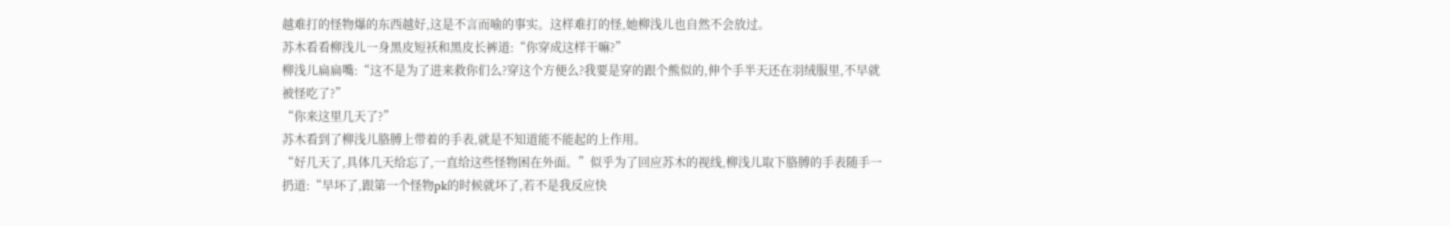越难打的怪物爆的东西越好,这是不言而喻的事实。这样难打的怪,她柳浅儿也自然不会放过。
苏木看看柳浅儿一身黑皮短袄和黑皮长裤道:“你穿成这样干嘛?”
柳浅儿扁扁嘴:“这不是为了进来救你们么?穿这个方便么?我要是穿的跟个熊似的,伸个手半天还在羽绒服里,不早就被怪吃了?”
“你来这里几天了?”
苏木看到了柳浅儿胳膊上带着的手表,就是不知道能不能起的上作用。
“好几天了,具体几天给忘了,一直给这些怪物困在外面。”似乎为了回应苏木的视线,柳浅儿取下胳膊的手表随手一扔道:“早坏了,跟第一个怪物pk的时候就坏了,若不是我反应快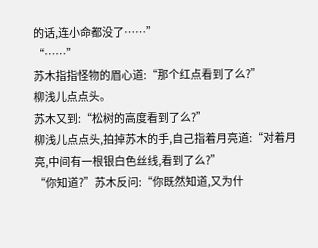的话,连小命都没了……”
“……”
苏木指指怪物的眉心道:“那个红点看到了么?”
柳浅儿点点头。
苏木又到:“松树的高度看到了么?”
柳浅儿点点头,拍掉苏木的手,自己指着月亮道:“对着月亮,中间有一根银白色丝线,看到了么?”
“你知道?”苏木反问:“你既然知道,又为什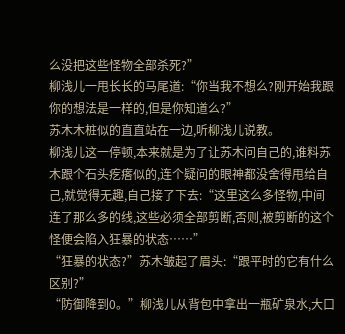么没把这些怪物全部杀死?”
柳浅儿一甩长长的马尾道:“你当我不想么?刚开始我跟你的想法是一样的,但是你知道么?”
苏木木桩似的直直站在一边,听柳浅儿说教。
柳浅儿这一停顿,本来就是为了让苏木问自己的,谁料苏木跟个石头疙瘩似的,连个疑问的眼神都没舍得甩给自己,就觉得无趣,自己接了下去:“这里这么多怪物,中间连了那么多的线,这些必须全部剪断,否则,被剪断的这个怪便会陷入狂暴的状态……”
“狂暴的状态?”苏木皱起了眉头:“跟平时的它有什么区别?”
“防御降到0。”柳浅儿从背包中拿出一瓶矿泉水,大口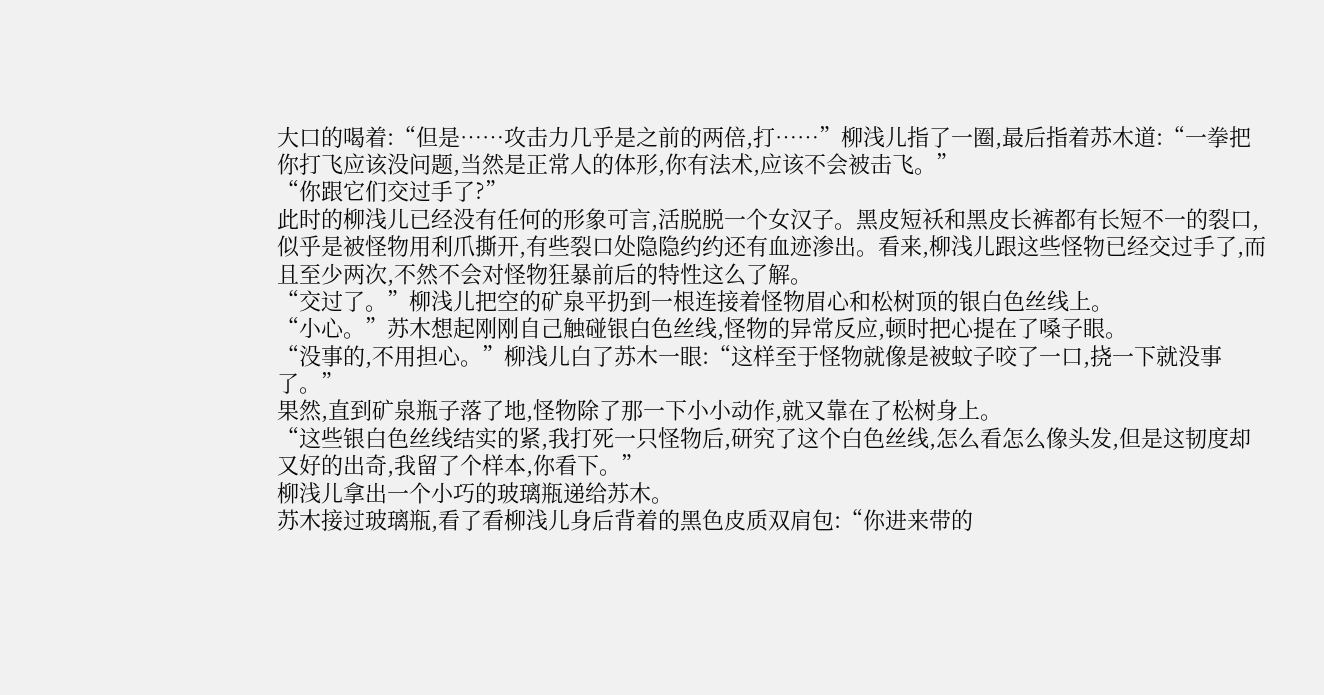大口的喝着:“但是……攻击力几乎是之前的两倍,打……”柳浅儿指了一圈,最后指着苏木道:“一拳把你打飞应该没问题,当然是正常人的体形,你有法术,应该不会被击飞。”
“你跟它们交过手了?”
此时的柳浅儿已经没有任何的形象可言,活脱脱一个女汉子。黑皮短袄和黑皮长裤都有长短不一的裂口,似乎是被怪物用利爪撕开,有些裂口处隐隐约约还有血迹渗出。看来,柳浅儿跟这些怪物已经交过手了,而且至少两次,不然不会对怪物狂暴前后的特性这么了解。
“交过了。”柳浅儿把空的矿泉平扔到一根连接着怪物眉心和松树顶的银白色丝线上。
“小心。”苏木想起刚刚自己触碰银白色丝线,怪物的异常反应,顿时把心提在了嗓子眼。
“没事的,不用担心。”柳浅儿白了苏木一眼:“这样至于怪物就像是被蚊子咬了一口,挠一下就没事了。”
果然,直到矿泉瓶子落了地,怪物除了那一下小小动作,就又靠在了松树身上。
“这些银白色丝线结实的紧,我打死一只怪物后,研究了这个白色丝线,怎么看怎么像头发,但是这韧度却又好的出奇,我留了个样本,你看下。”
柳浅儿拿出一个小巧的玻璃瓶递给苏木。
苏木接过玻璃瓶,看了看柳浅儿身后背着的黑色皮质双肩包:“你进来带的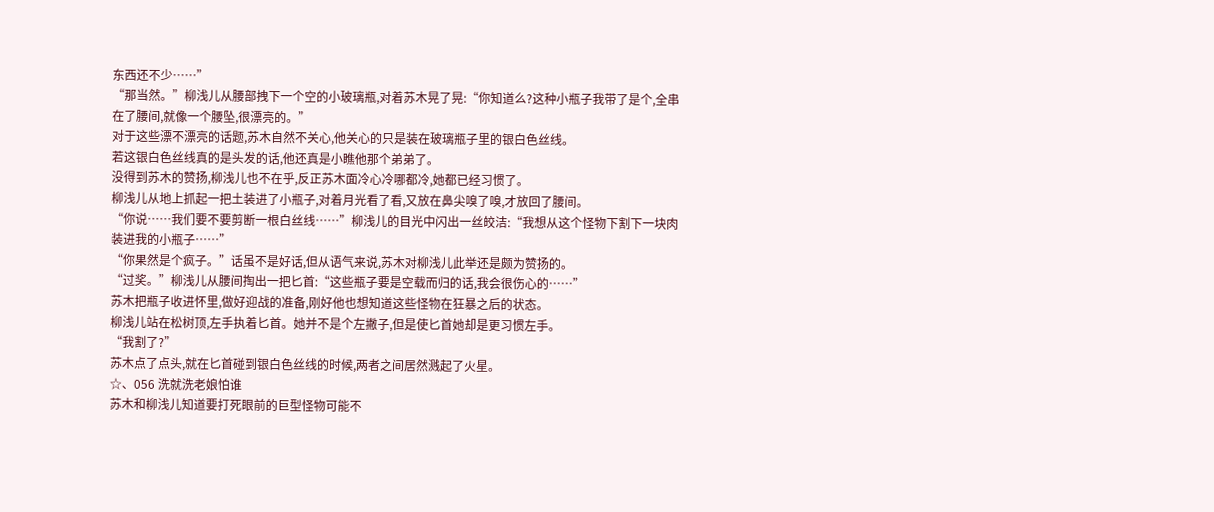东西还不少……”
“那当然。”柳浅儿从腰部拽下一个空的小玻璃瓶,对着苏木晃了晃:“你知道么?这种小瓶子我带了是个,全串在了腰间,就像一个腰坠,很漂亮的。”
对于这些漂不漂亮的话题,苏木自然不关心,他关心的只是装在玻璃瓶子里的银白色丝线。
若这银白色丝线真的是头发的话,他还真是小瞧他那个弟弟了。
没得到苏木的赞扬,柳浅儿也不在乎,反正苏木面冷心冷哪都冷,她都已经习惯了。
柳浅儿从地上抓起一把土装进了小瓶子,对着月光看了看,又放在鼻尖嗅了嗅,才放回了腰间。
“你说……我们要不要剪断一根白丝线……”柳浅儿的目光中闪出一丝皎洁:“我想从这个怪物下割下一块肉装进我的小瓶子……”
“你果然是个疯子。”话虽不是好话,但从语气来说,苏木对柳浅儿此举还是颇为赞扬的。
“过奖。”柳浅儿从腰间掏出一把匕首:“这些瓶子要是空载而归的话,我会很伤心的……”
苏木把瓶子收进怀里,做好迎战的准备,刚好他也想知道这些怪物在狂暴之后的状态。
柳浅儿站在松树顶,左手执着匕首。她并不是个左撇子,但是使匕首她却是更习惯左手。
“我割了?”
苏木点了点头,就在匕首碰到银白色丝线的时候,两者之间居然溅起了火星。
☆、056 洗就洗老娘怕谁
苏木和柳浅儿知道要打死眼前的巨型怪物可能不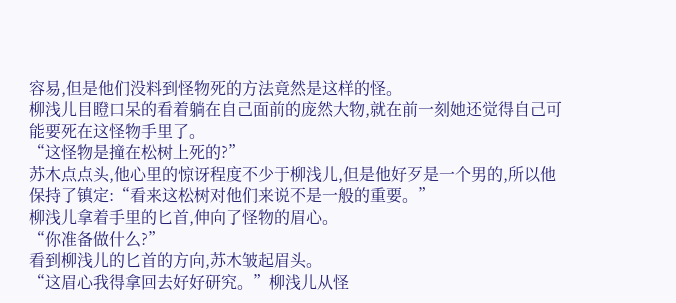容易,但是他们没料到怪物死的方法竟然是这样的怪。
柳浅儿目瞪口呆的看着躺在自己面前的庞然大物,就在前一刻她还觉得自己可能要死在这怪物手里了。
“这怪物是撞在松树上死的?”
苏木点点头,他心里的惊讶程度不少于柳浅儿,但是他好歹是一个男的,所以他保持了镇定:“看来这松树对他们来说不是一般的重要。”
柳浅儿拿着手里的匕首,伸向了怪物的眉心。
“你准备做什么?”
看到柳浅儿的匕首的方向,苏木皱起眉头。
“这眉心我得拿回去好好研究。”柳浅儿从怪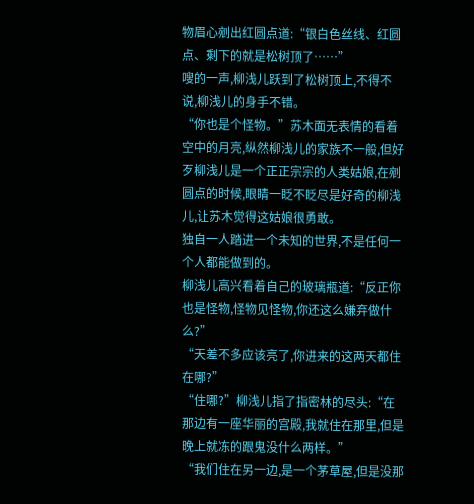物眉心剜出红圆点道:“银白色丝线、红圆点、剩下的就是松树顶了……”
嗖的一声,柳浅儿跃到了松树顶上,不得不说,柳浅儿的身手不错。
“你也是个怪物。”苏木面无表情的看着空中的月亮,纵然柳浅儿的家族不一般,但好歹柳浅儿是一个正正宗宗的人类姑娘,在剜圆点的时候,眼睛一眨不眨尽是好奇的柳浅儿,让苏木觉得这姑娘很勇敢。
独自一人踏进一个未知的世界,不是任何一个人都能做到的。
柳浅儿高兴看着自己的玻璃瓶道:“反正你也是怪物,怪物见怪物,你还这么嫌弃做什么?”
“天差不多应该亮了,你进来的这两天都住在哪?”
“住哪?”柳浅儿指了指密林的尽头:“在那边有一座华丽的宫殿,我就住在那里,但是晚上就冻的跟鬼没什么两样。”
“我们住在另一边,是一个茅草屋,但是没那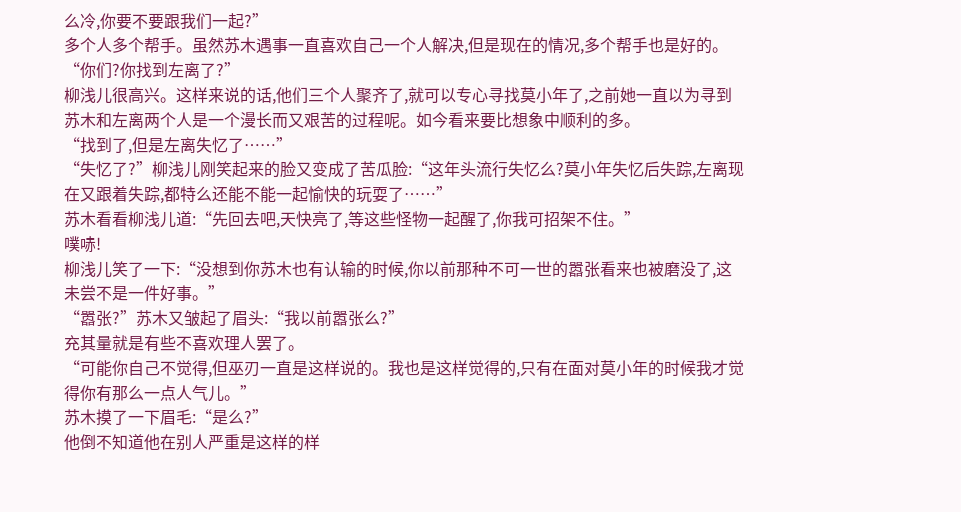么冷,你要不要跟我们一起?”
多个人多个帮手。虽然苏木遇事一直喜欢自己一个人解决,但是现在的情况,多个帮手也是好的。
“你们?你找到左离了?”
柳浅儿很高兴。这样来说的话,他们三个人聚齐了,就可以专心寻找莫小年了,之前她一直以为寻到苏木和左离两个人是一个漫长而又艰苦的过程呢。如今看来要比想象中顺利的多。
“找到了,但是左离失忆了……”
“失忆了?”柳浅儿刚笑起来的脸又变成了苦瓜脸:“这年头流行失忆么?莫小年失忆后失踪,左离现在又跟着失踪,都特么还能不能一起愉快的玩耍了……”
苏木看看柳浅儿道:“先回去吧,天快亮了,等这些怪物一起醒了,你我可招架不住。”
噗哧!
柳浅儿笑了一下:“没想到你苏木也有认输的时候,你以前那种不可一世的嚣张看来也被磨没了,这未尝不是一件好事。”
“嚣张?”苏木又皱起了眉头:“我以前嚣张么?”
充其量就是有些不喜欢理人罢了。
“可能你自己不觉得,但巫刃一直是这样说的。我也是这样觉得的,只有在面对莫小年的时候我才觉得你有那么一点人气儿。”
苏木摸了一下眉毛:“是么?”
他倒不知道他在别人严重是这样的样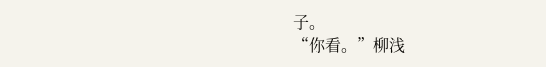子。
“你看。”柳浅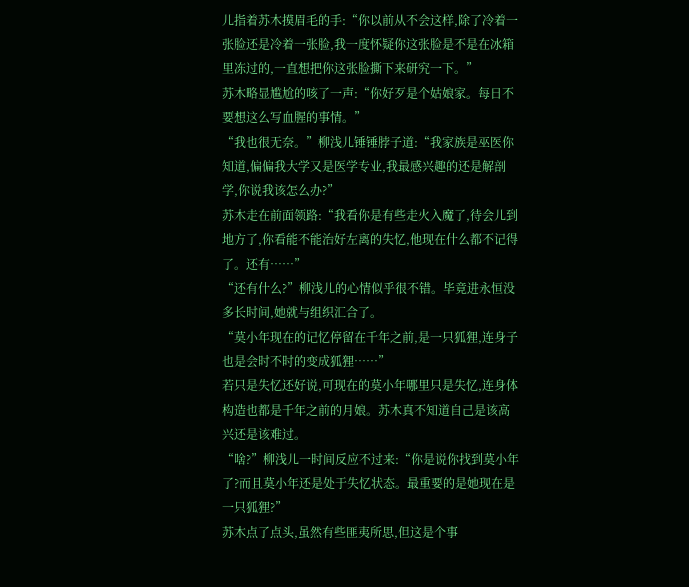儿指着苏木摸眉毛的手:“你以前从不会这样,除了冷着一张脸还是冷着一张脸,我一度怀疑你这张脸是不是在冰箱里冻过的,一直想把你这张脸撕下来研究一下。”
苏木略显尴尬的咳了一声:“你好歹是个姑娘家。每日不要想这么写血腥的事情。”
“我也很无奈。”柳浅儿锤锤脖子道:“我家族是巫医你知道,偏偏我大学又是医学专业,我最感兴趣的还是解剖学,你说我该怎么办?”
苏木走在前面领路:“我看你是有些走火入魔了,待会儿到地方了,你看能不能治好左离的失忆,他现在什么都不记得了。还有……”
“还有什么?”柳浅儿的心情似乎很不错。毕竟进永恒没多长时间,她就与组织汇合了。
“莫小年现在的记忆停留在千年之前,是一只狐狸,连身子也是会时不时的变成狐狸……”
若只是失忆还好说,可现在的莫小年哪里只是失忆,连身体构造也都是千年之前的月娘。苏木真不知道自己是该高兴还是该难过。
“啥?”柳浅儿一时间反应不过来:“你是说你找到莫小年了?而且莫小年还是处于失忆状态。最重要的是她现在是一只狐狸?”
苏木点了点头,虽然有些匪夷所思,但这是个事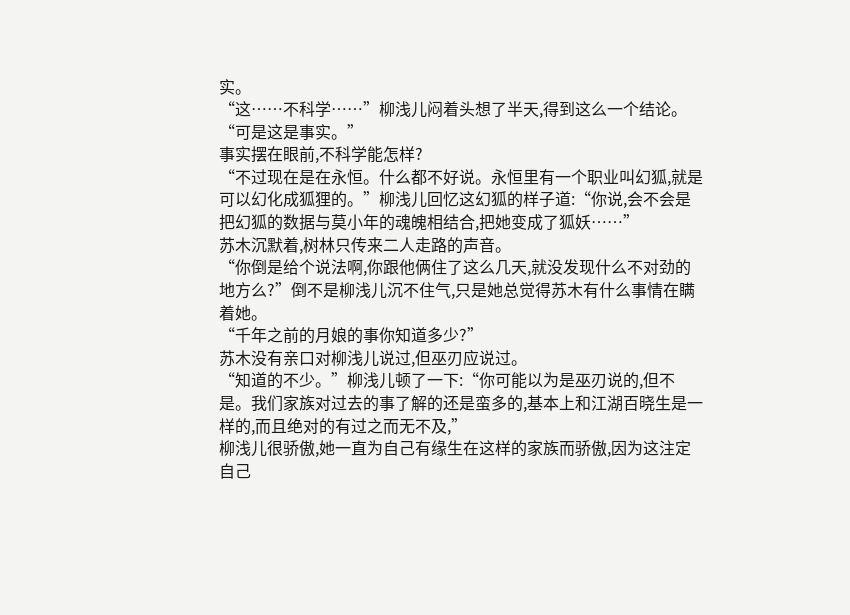实。
“这……不科学……”柳浅儿闷着头想了半天,得到这么一个结论。
“可是这是事实。”
事实摆在眼前,不科学能怎样?
“不过现在是在永恒。什么都不好说。永恒里有一个职业叫幻狐,就是可以幻化成狐狸的。”柳浅儿回忆这幻狐的样子道:“你说,会不会是把幻狐的数据与莫小年的魂魄相结合,把她变成了狐妖……”
苏木沉默着,树林只传来二人走路的声音。
“你倒是给个说法啊,你跟他俩住了这么几天,就没发现什么不对劲的地方么?”倒不是柳浅儿沉不住气,只是她总觉得苏木有什么事情在瞒着她。
“千年之前的月娘的事你知道多少?”
苏木没有亲口对柳浅儿说过,但巫刃应说过。
“知道的不少。”柳浅儿顿了一下:“你可能以为是巫刃说的,但不是。我们家族对过去的事了解的还是蛮多的,基本上和江湖百晓生是一样的,而且绝对的有过之而无不及,”
柳浅儿很骄傲,她一直为自己有缘生在这样的家族而骄傲,因为这注定自己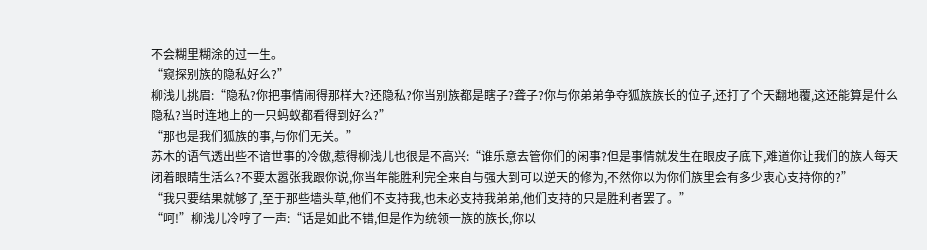不会糊里糊涂的过一生。
“窥探别族的隐私好么?”
柳浅儿挑眉:“隐私?你把事情闹得那样大?还隐私?你当别族都是瞎子?聋子?你与你弟弟争夺狐族族长的位子,还打了个天翻地覆,这还能算是什么隐私?当时连地上的一只蚂蚁都看得到好么?”
“那也是我们狐族的事,与你们无关。”
苏木的语气透出些不谙世事的冷傲,惹得柳浅儿也很是不高兴:“谁乐意去管你们的闲事?但是事情就发生在眼皮子底下,难道你让我们的族人每天闭着眼睛生活么?不要太嚣张我跟你说,你当年能胜利完全来自与强大到可以逆天的修为,不然你以为你们族里会有多少衷心支持你的?”
“我只要结果就够了,至于那些墙头草,他们不支持我,也未必支持我弟弟,他们支持的只是胜利者罢了。”
“呵!”柳浅儿冷哼了一声:“话是如此不错,但是作为统领一族的族长,你以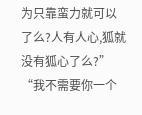为只靠蛮力就可以了么?人有人心,狐就没有狐心了么?”
“我不需要你一个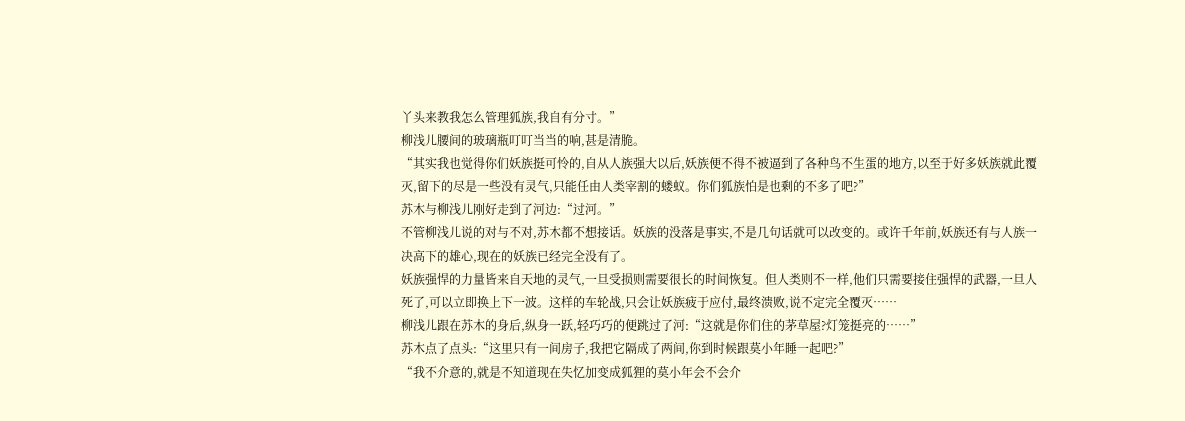丫头来教我怎么管理狐族,我自有分寸。”
柳浅儿腰间的玻璃瓶叮叮当当的响,甚是清脆。
“其实我也觉得你们妖族挺可怜的,自从人族强大以后,妖族便不得不被逼到了各种鸟不生蛋的地方,以至于好多妖族就此覆灭,留下的尽是一些没有灵气,只能任由人类宰割的蝼蚁。你们狐族怕是也剩的不多了吧?”
苏木与柳浅儿刚好走到了河边:“过河。”
不管柳浅儿说的对与不对,苏木都不想接话。妖族的没落是事实,不是几句话就可以改变的。或许千年前,妖族还有与人族一决高下的雄心,现在的妖族已经完全没有了。
妖族强悍的力量皆来自天地的灵气,一旦受损则需要很长的时间恢复。但人类则不一样,他们只需要接住强悍的武器,一旦人死了,可以立即换上下一波。这样的车轮战,只会让妖族疲于应付,最终溃败,说不定完全覆灭……
柳浅儿跟在苏木的身后,纵身一跃,轻巧巧的便跳过了河:“这就是你们住的茅草屋?灯笼挺亮的……”
苏木点了点头:“这里只有一间房子,我把它隔成了两间,你到时候跟莫小年睡一起吧?”
“我不介意的,就是不知道现在失忆加变成狐狸的莫小年会不会介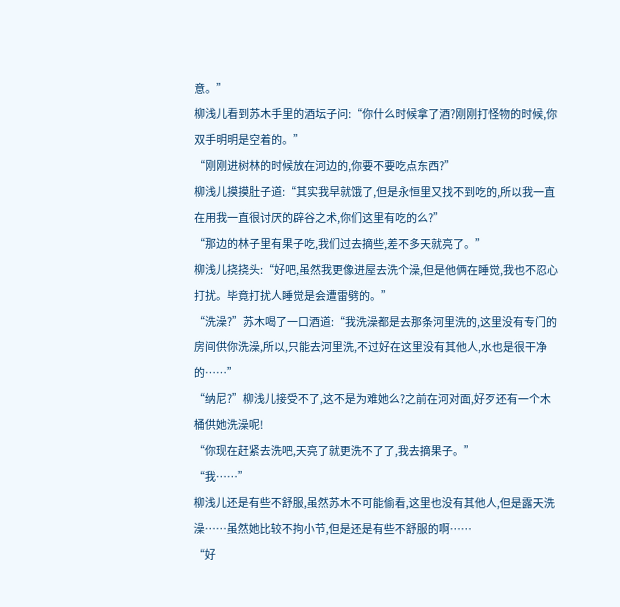意。”
柳浅儿看到苏木手里的酒坛子问:“你什么时候拿了酒?刚刚打怪物的时候,你双手明明是空着的。”
“刚刚进树林的时候放在河边的,你要不要吃点东西?”
柳浅儿摸摸肚子道:“其实我早就饿了,但是永恒里又找不到吃的,所以我一直在用我一直很讨厌的辟谷之术,你们这里有吃的么?”
“那边的林子里有果子吃,我们过去摘些,差不多天就亮了。”
柳浅儿挠挠头:“好吧,虽然我更像进屋去洗个澡,但是他俩在睡觉,我也不忍心打扰。毕竟打扰人睡觉是会遭雷劈的。”
“洗澡?”苏木喝了一口酒道:“我洗澡都是去那条河里洗的,这里没有专门的房间供你洗澡,所以,只能去河里洗,不过好在这里没有其他人,水也是很干净的……”
“纳尼?”柳浅儿接受不了,这不是为难她么?之前在河对面,好歹还有一个木桶供她洗澡呢!
“你现在赶紧去洗吧,天亮了就更洗不了了,我去摘果子。”
“我……”
柳浅儿还是有些不舒服,虽然苏木不可能偷看,这里也没有其他人,但是露天洗澡……虽然她比较不拘小节,但是还是有些不舒服的啊……
“好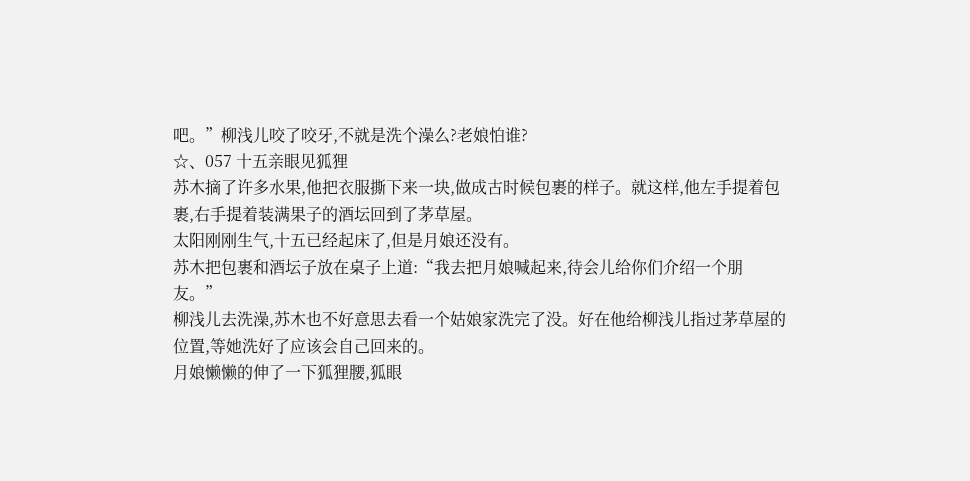吧。”柳浅儿咬了咬牙,不就是洗个澡么?老娘怕谁?
☆、057 十五亲眼见狐狸
苏木摘了许多水果,他把衣服撕下来一块,做成古时候包裹的样子。就这样,他左手提着包裹,右手提着装满果子的酒坛回到了茅草屋。
太阳刚刚生气,十五已经起床了,但是月娘还没有。
苏木把包裹和酒坛子放在桌子上道:“我去把月娘喊起来,待会儿给你们介绍一个朋友。”
柳浅儿去洗澡,苏木也不好意思去看一个姑娘家洗完了没。好在他给柳浅儿指过茅草屋的位置,等她洗好了应该会自己回来的。
月娘懒懒的伸了一下狐狸腰,狐眼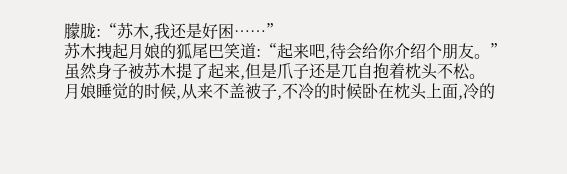朦胧:“苏木,我还是好困……”
苏木拽起月娘的狐尾巴笑道:“起来吧,待会给你介绍个朋友。”
虽然身子被苏木提了起来,但是爪子还是兀自抱着枕头不松。
月娘睡觉的时候,从来不盖被子,不冷的时候卧在枕头上面,冷的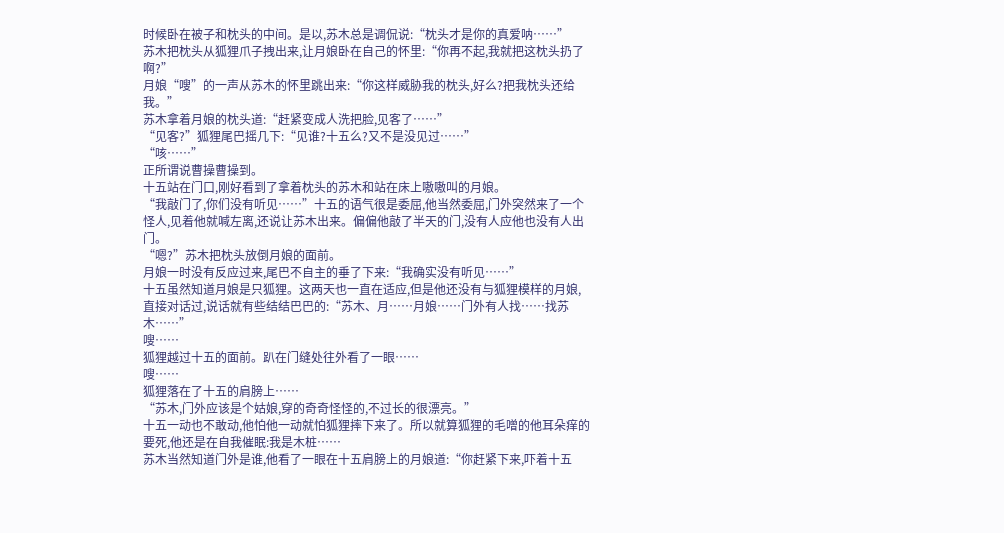时候卧在被子和枕头的中间。是以,苏木总是调侃说:“枕头才是你的真爱呐……”
苏木把枕头从狐狸爪子拽出来,让月娘卧在自己的怀里:“你再不起,我就把这枕头扔了啊?”
月娘“嗖”的一声从苏木的怀里跳出来:“你这样威胁我的枕头,好么?把我枕头还给我。”
苏木拿着月娘的枕头道:“赶紧变成人洗把脸,见客了……”
“见客?”狐狸尾巴摇几下:“见谁?十五么?又不是没见过……”
“咳……”
正所谓说曹操曹操到。
十五站在门口,刚好看到了拿着枕头的苏木和站在床上嗷嗷叫的月娘。
“我敲门了,你们没有听见……”十五的语气很是委屈,他当然委屈,门外突然来了一个怪人,见着他就喊左离,还说让苏木出来。偏偏他敲了半天的门,没有人应他也没有人出门。
“嗯?”苏木把枕头放倒月娘的面前。
月娘一时没有反应过来,尾巴不自主的垂了下来:“我确实没有听见……”
十五虽然知道月娘是只狐狸。这两天也一直在适应,但是他还没有与狐狸模样的月娘,直接对话过,说话就有些结结巴巴的:“苏木、月……月娘……门外有人找……找苏木……”
嗖……
狐狸越过十五的面前。趴在门缝处往外看了一眼……
嗖……
狐狸落在了十五的肩膀上……
“苏木,门外应该是个姑娘,穿的奇奇怪怪的,不过长的很漂亮。”
十五一动也不敢动,他怕他一动就怕狐狸摔下来了。所以就算狐狸的毛噌的他耳朵痒的要死,他还是在自我催眠:我是木桩……
苏木当然知道门外是谁,他看了一眼在十五肩膀上的月娘道:“你赶紧下来,吓着十五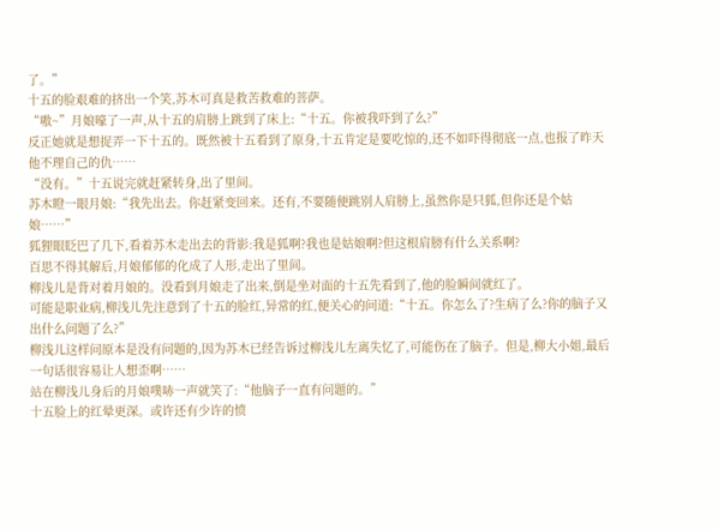了。”
十五的脸艰难的挤出一个笑,苏木可真是救苦救难的菩萨。
“嗷~”月娘嚎了一声,从十五的肩膀上跳到了床上:“十五。你被我吓到了么?”
反正她就是想捉弄一下十五的。既然被十五看到了原身,十五肯定是要吃惊的,还不如吓得彻底一点,也报了昨天他不理自己的仇……
“没有。”十五说完就赶紧转身,出了里间。
苏木瞪一眼月娘:“我先出去。你赶紧变回来。还有,不要随便跳别人肩膀上,虽然你是只狐,但你还是个姑娘……”
狐狸眼眨巴了几下,看着苏木走出去的背影:我是狐啊?我也是姑娘啊?但这根肩膀有什么关系啊?
百思不得其解后,月娘郁郁的化成了人形,走出了里间。
柳浅儿是背对着月娘的。没看到月娘走了出来,倒是坐对面的十五先看到了,他的脸瞬间就红了。
可能是职业病,柳浅儿先注意到了十五的脸红,异常的红,便关心的问道:“十五。你怎么了?生病了么?你的脑子又出什么问题了么?”
柳浅儿这样问原本是没有问题的,因为苏木已经告诉过柳浅儿左离失忆了,可能伤在了脑子。但是,柳大小姐,最后一句话很容易让人想歪啊……
站在柳浅儿身后的月娘噗哧一声就笑了:“他脑子一直有问题的。”
十五脸上的红晕更深。或许还有少许的愤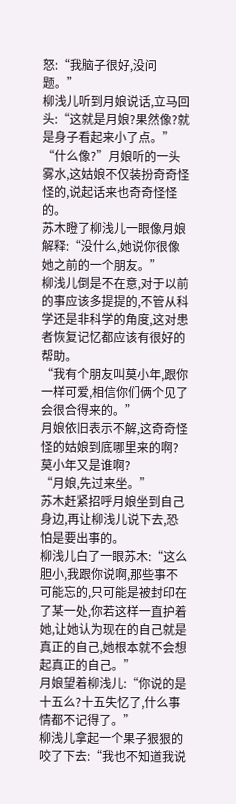怒:“我脑子很好,没问题。”
柳浅儿听到月娘说话,立马回头:“这就是月娘?果然像?就是身子看起来小了点。”
“什么像?”月娘听的一头雾水,这姑娘不仅装扮奇奇怪怪的,说起话来也奇奇怪怪的。
苏木瞪了柳浅儿一眼像月娘解释:“没什么,她说你很像她之前的一个朋友。”
柳浅儿倒是不在意,对于以前的事应该多提提的,不管从科学还是非科学的角度,这对患者恢复记忆都应该有很好的帮助。
“我有个朋友叫莫小年,跟你一样可爱,相信你们俩个见了会很合得来的。”
月娘依旧表示不解,这奇奇怪怪的姑娘到底哪里来的啊?莫小年又是谁啊?
“月娘,先过来坐。”
苏木赶紧招呼月娘坐到自己身边,再让柳浅儿说下去,恐怕是要出事的。
柳浅儿白了一眼苏木:“这么胆小,我跟你说啊,那些事不可能忘的,只可能是被封印在了某一处,你若这样一直护着她,让她认为现在的自己就是真正的自己,她根本就不会想起真正的自己。”
月娘望着柳浅儿:“你说的是十五么?十五失忆了,什么事情都不记得了。”
柳浅儿拿起一个果子狠狠的咬了下去:“我也不知道我说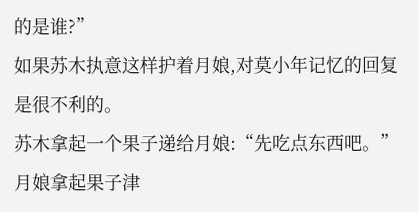的是谁?”
如果苏木执意这样护着月娘,对莫小年记忆的回复是很不利的。
苏木拿起一个果子递给月娘:“先吃点东西吧。”
月娘拿起果子津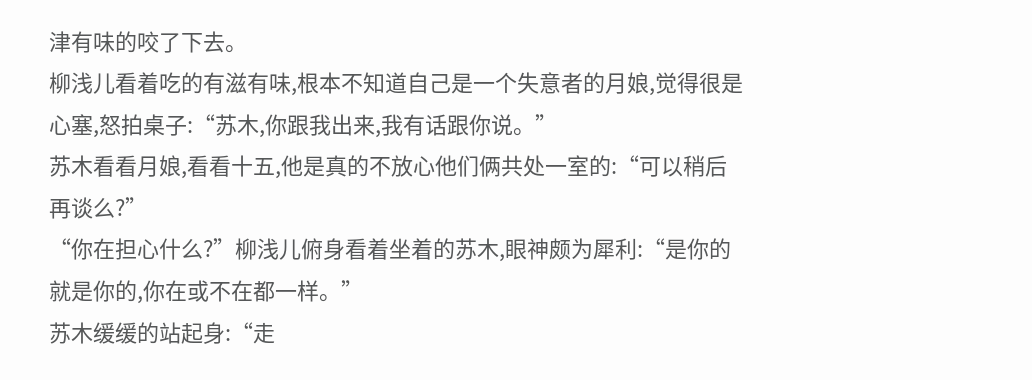津有味的咬了下去。
柳浅儿看着吃的有滋有味,根本不知道自己是一个失意者的月娘,觉得很是心塞,怒拍桌子:“苏木,你跟我出来,我有话跟你说。”
苏木看看月娘,看看十五,他是真的不放心他们俩共处一室的:“可以稍后再谈么?”
“你在担心什么?”柳浅儿俯身看着坐着的苏木,眼神颇为犀利:“是你的就是你的,你在或不在都一样。”
苏木缓缓的站起身:“走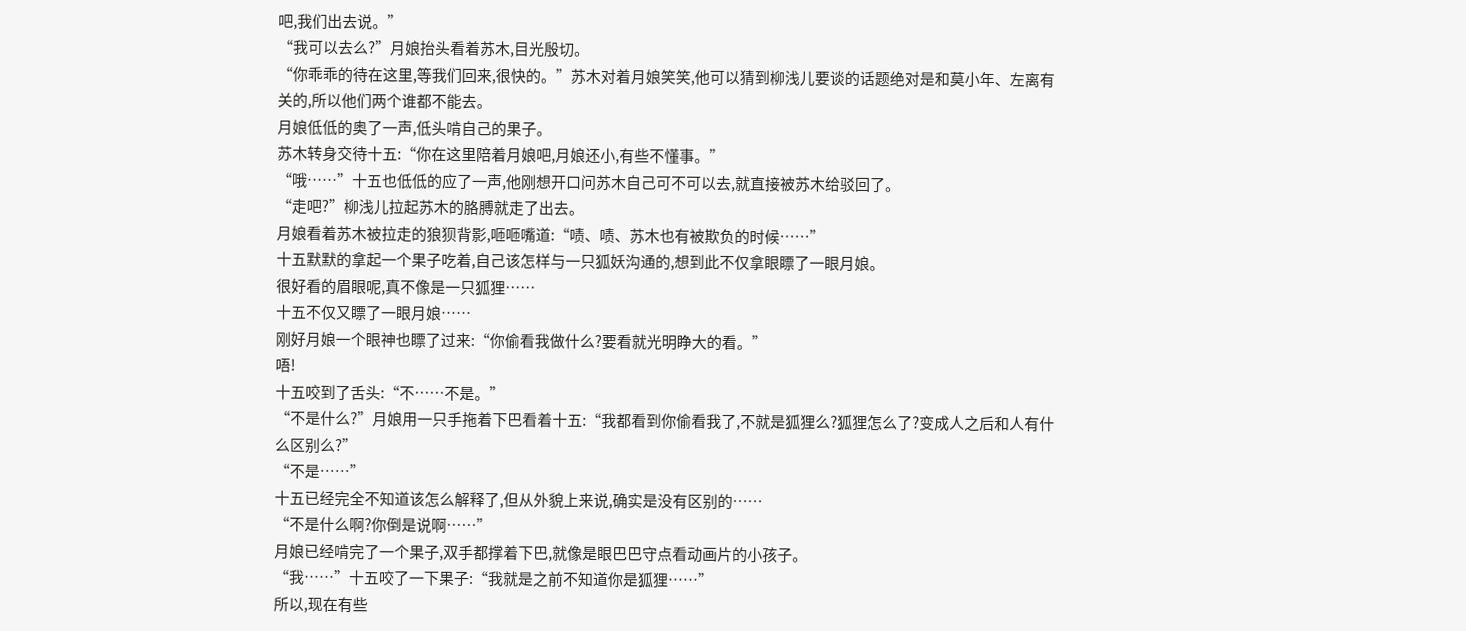吧,我们出去说。”
“我可以去么?”月娘抬头看着苏木,目光殷切。
“你乖乖的待在这里,等我们回来,很快的。”苏木对着月娘笑笑,他可以猜到柳浅儿要谈的话题绝对是和莫小年、左离有关的,所以他们两个谁都不能去。
月娘低低的奥了一声,低头啃自己的果子。
苏木转身交待十五:“你在这里陪着月娘吧,月娘还小,有些不懂事。”
“哦……”十五也低低的应了一声,他刚想开口问苏木自己可不可以去,就直接被苏木给驳回了。
“走吧?”柳浅儿拉起苏木的胳膊就走了出去。
月娘看着苏木被拉走的狼狈背影,咂咂嘴道:“啧、啧、苏木也有被欺负的时候……”
十五默默的拿起一个果子吃着,自己该怎样与一只狐妖沟通的,想到此不仅拿眼瞟了一眼月娘。
很好看的眉眼呢,真不像是一只狐狸……
十五不仅又瞟了一眼月娘……
刚好月娘一个眼神也瞟了过来:“你偷看我做什么?要看就光明睁大的看。”
唔!
十五咬到了舌头:“不……不是。”
“不是什么?”月娘用一只手拖着下巴看着十五:“我都看到你偷看我了,不就是狐狸么?狐狸怎么了?变成人之后和人有什么区别么?”
“不是……”
十五已经完全不知道该怎么解释了,但从外貌上来说,确实是没有区别的……
“不是什么啊?你倒是说啊……”
月娘已经啃完了一个果子,双手都撑着下巴,就像是眼巴巴守点看动画片的小孩子。
“我……”十五咬了一下果子:“我就是之前不知道你是狐狸……”
所以,现在有些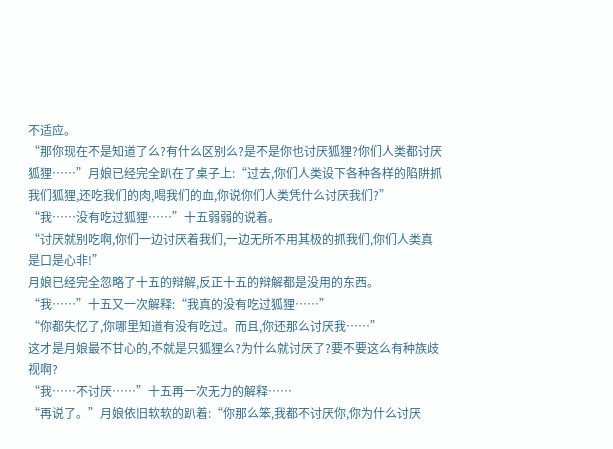不适应。
“那你现在不是知道了么?有什么区别么?是不是你也讨厌狐狸?你们人类都讨厌狐狸……”月娘已经完全趴在了桌子上:“过去,你们人类设下各种各样的陷阱抓我们狐狸,还吃我们的肉,喝我们的血,你说你们人类凭什么讨厌我们?”
“我……没有吃过狐狸……”十五弱弱的说着。
“讨厌就别吃啊,你们一边讨厌着我们,一边无所不用其极的抓我们,你们人类真是口是心非!”
月娘已经完全忽略了十五的辩解,反正十五的辩解都是没用的东西。
“我……”十五又一次解释:“我真的没有吃过狐狸……”
“你都失忆了,你哪里知道有没有吃过。而且,你还那么讨厌我……”
这才是月娘最不甘心的,不就是只狐狸么?为什么就讨厌了?要不要这么有种族歧视啊?
“我……不讨厌……”十五再一次无力的解释……
“再说了。”月娘依旧软软的趴着:“你那么笨,我都不讨厌你,你为什么讨厌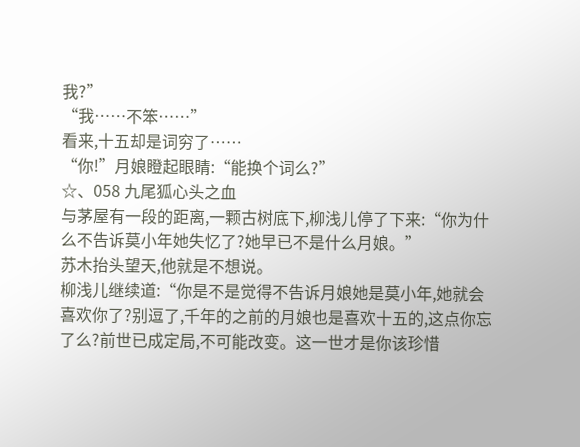我?”
“我……不笨……”
看来,十五却是词穷了……
“你!”月娘瞪起眼睛:“能换个词么?”
☆、058 九尾狐心头之血
与茅屋有一段的距离,一颗古树底下,柳浅儿停了下来:“你为什么不告诉莫小年她失忆了?她早已不是什么月娘。”
苏木抬头望天,他就是不想说。
柳浅儿继续道:“你是不是觉得不告诉月娘她是莫小年,她就会喜欢你了?别逗了,千年的之前的月娘也是喜欢十五的,这点你忘了么?前世已成定局,不可能改变。这一世才是你该珍惜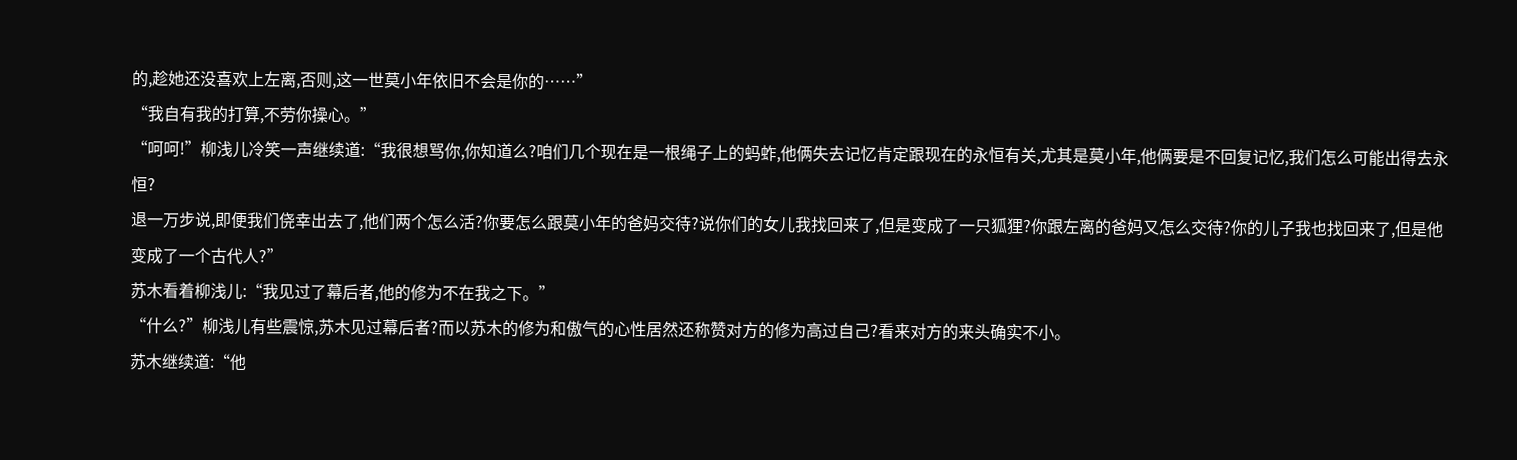的,趁她还没喜欢上左离,否则,这一世莫小年依旧不会是你的……”
“我自有我的打算,不劳你操心。”
“呵呵!”柳浅儿冷笑一声继续道:“我很想骂你,你知道么?咱们几个现在是一根绳子上的蚂蚱,他俩失去记忆肯定跟现在的永恒有关,尤其是莫小年,他俩要是不回复记忆,我们怎么可能出得去永恒?
退一万步说,即便我们侥幸出去了,他们两个怎么活?你要怎么跟莫小年的爸妈交待?说你们的女儿我找回来了,但是变成了一只狐狸?你跟左离的爸妈又怎么交待?你的儿子我也找回来了,但是他变成了一个古代人?”
苏木看着柳浅儿:“我见过了幕后者,他的修为不在我之下。”
“什么?”柳浅儿有些震惊,苏木见过幕后者?而以苏木的修为和傲气的心性居然还称赞对方的修为高过自己?看来对方的来头确实不小。
苏木继续道:“他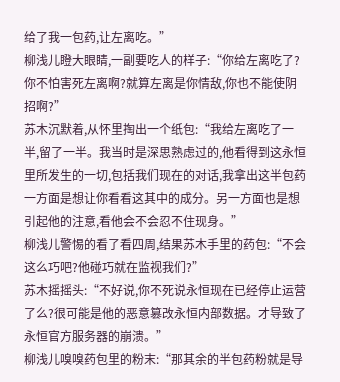给了我一包药,让左离吃。”
柳浅儿瞪大眼睛,一副要吃人的样子:“你给左离吃了?你不怕害死左离啊?就算左离是你情敌,你也不能使阴招啊?”
苏木沉默着,从怀里掏出一个纸包:“我给左离吃了一半,留了一半。我当时是深思熟虑过的,他看得到这永恒里所发生的一切,包括我们现在的对话,我拿出这半包药一方面是想让你看看这其中的成分。另一方面也是想引起他的注意,看他会不会忍不住现身。”
柳浅儿警惕的看了看四周,结果苏木手里的药包:“不会这么巧吧?他碰巧就在监视我们?”
苏木摇摇头:“不好说,你不死说永恒现在已经停止运营了么?很可能是他的恶意篡改永恒内部数据。才导致了永恒官方服务器的崩溃。”
柳浅儿嗅嗅药包里的粉末:“那其余的半包药粉就是导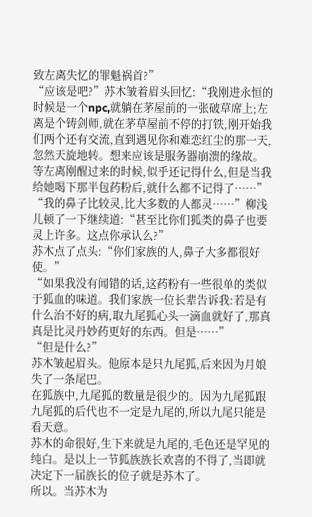致左离失忆的罪魁祸首?”
“应该是吧?”苏木皱着眉头回忆:“我刚进永恒的时候是一个npc,就躺在茅屋前的一张破草席上;左离是个铸剑师,就在茅草屋前不停的打铁,刚开始我们两个还有交流,直到遇见你和难恋红尘的那一天,忽然天旋地转。想来应该是服务器崩溃的缘故。等左离刚醒过来的时候,似乎还记得什么,但是当我给她喝下那半包药粉后,就什么都不记得了……”
“我的鼻子比较灵,比大多数的人都灵……”柳浅儿顿了一下继续道:“甚至比你们狐类的鼻子也要灵上许多。这点你承认么?”
苏木点了点头:“你们家族的人,鼻子大多都很好使。”
“如果我没有闻错的话,这药粉有一些很单的类似于狐血的味道。我们家族一位长辈告诉我:若是有什么治不好的病,取九尾狐心头一滴血就好了,那真真是比灵丹妙药更好的东西。但是……”
“但是什么?”
苏木皱起眉头。他原本是只九尾狐,后来因为月娘失了一条尾巴。
在狐族中,九尾狐的数量是很少的。因为九尾狐跟九尾狐的后代也不一定是九尾的,所以九尾只能是看天意。
苏木的命很好,生下来就是九尾的,毛色还是罕见的纯白。是以上一节狐族族长欢喜的不得了,当即就决定下一届族长的位子就是苏木了。
所以。当苏木为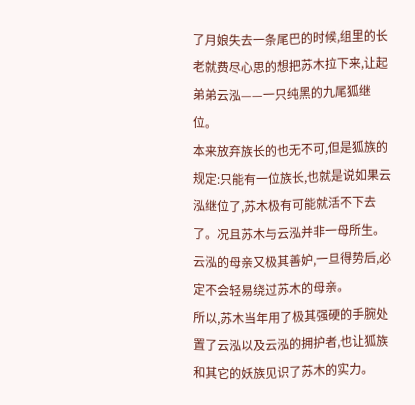了月娘失去一条尾巴的时候,组里的长老就费尽心思的想把苏木拉下来,让起弟弟云泓——一只纯黑的九尾狐继位。
本来放弃族长的也无不可,但是狐族的规定:只能有一位族长,也就是说如果云泓继位了,苏木极有可能就活不下去了。况且苏木与云泓并非一母所生。云泓的母亲又极其善妒,一旦得势后,必定不会轻易绕过苏木的母亲。
所以,苏木当年用了极其强硬的手腕处置了云泓以及云泓的拥护者,也让狐族和其它的妖族见识了苏木的实力。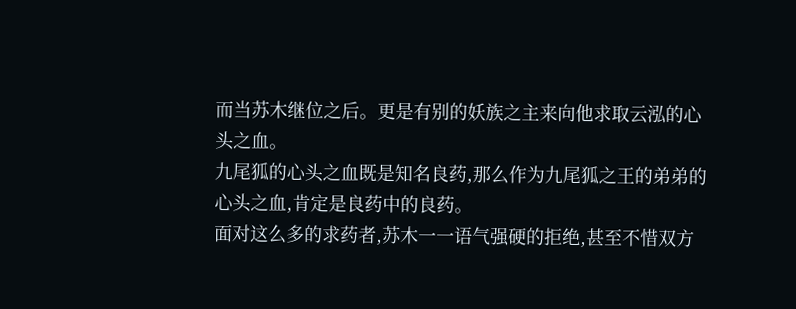而当苏木继位之后。更是有别的妖族之主来向他求取云泓的心头之血。
九尾狐的心头之血既是知名良药,那么作为九尾狐之王的弟弟的心头之血,肯定是良药中的良药。
面对这么多的求药者,苏木一一语气强硬的拒绝,甚至不惜双方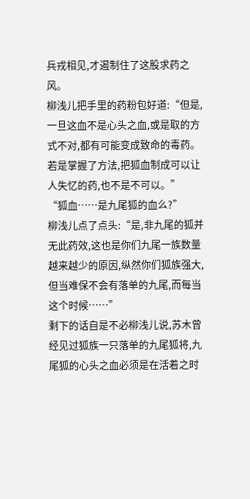兵戎相见,才遏制住了这股求药之风。
柳浅儿把手里的药粉包好道:“但是,一旦这血不是心头之血,或是取的方式不对,都有可能变成致命的毒药。若是掌握了方法,把狐血制成可以让人失忆的药,也不是不可以。”
“狐血……是九尾狐的血么?”
柳浅儿点了点头:“是,非九尾的狐并无此药效,这也是你们九尾一族数量越来越少的原因,纵然你们狐族强大,但当难保不会有落单的九尾,而每当这个时候……”
剩下的话自是不必柳浅儿说,苏木曾经见过狐族一只落单的九尾狐将,九尾狐的心头之血必须是在活着之时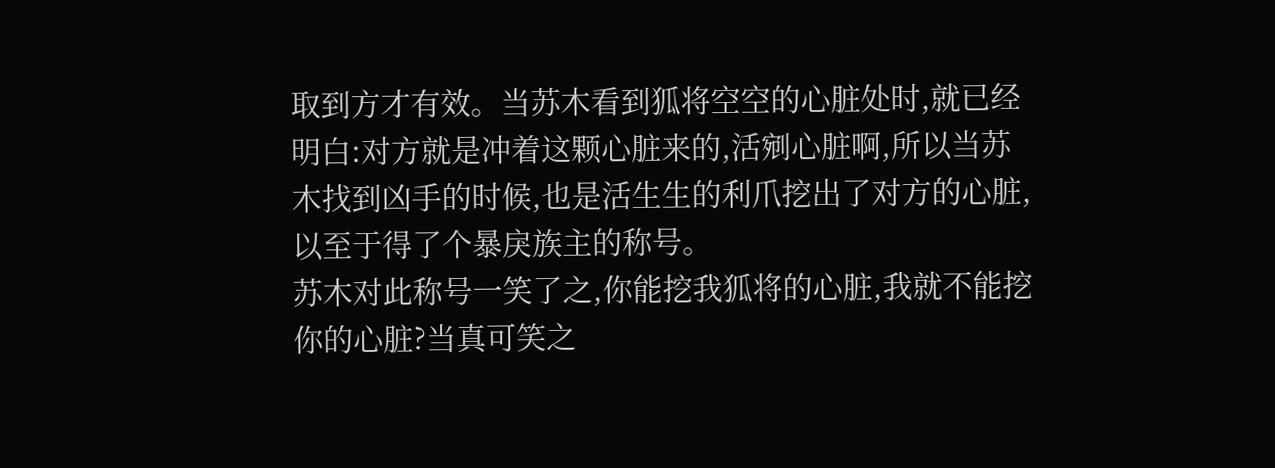取到方才有效。当苏木看到狐将空空的心脏处时,就已经明白:对方就是冲着这颗心脏来的,活剜心脏啊,所以当苏木找到凶手的时候,也是活生生的利爪挖出了对方的心脏,以至于得了个暴戾族主的称号。
苏木对此称号一笑了之,你能挖我狐将的心脏,我就不能挖你的心脏?当真可笑之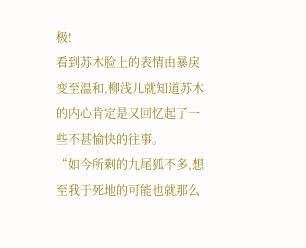极!
看到苏木脸上的表情由暴戾变至温和,柳浅儿就知道苏木的内心肯定是又回忆起了一些不甚愉快的往事。
“如今所剩的九尾狐不多,想至我于死地的可能也就那么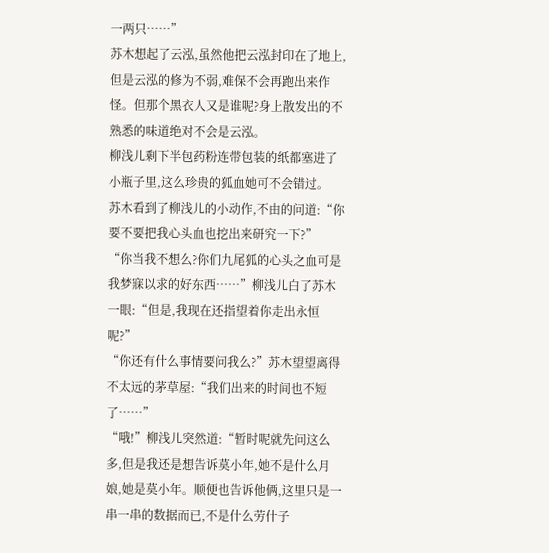一两只……”
苏木想起了云泓,虽然他把云泓封印在了地上,但是云泓的修为不弱,难保不会再跑出来作怪。但那个黑衣人又是谁呢?身上散发出的不熟悉的味道绝对不会是云泓。
柳浅儿剩下半包药粉连带包装的纸都塞进了小瓶子里,这么珍贵的狐血她可不会错过。
苏木看到了柳浅儿的小动作,不由的问道:“你要不要把我心头血也挖出来研究一下?”
“你当我不想么?你们九尾狐的心头之血可是我梦寐以求的好东西……”柳浅儿白了苏木一眼:“但是,我现在还指望着你走出永恒呢?”
“你还有什么事情要问我么?”苏木望望离得不太远的茅草屋:“我们出来的时间也不短了……”
“哦!”柳浅儿突然道:“暂时呢就先问这么多,但是我还是想告诉莫小年,她不是什么月娘,她是莫小年。顺便也告诉他俩,这里只是一串一串的数据而已,不是什么劳什子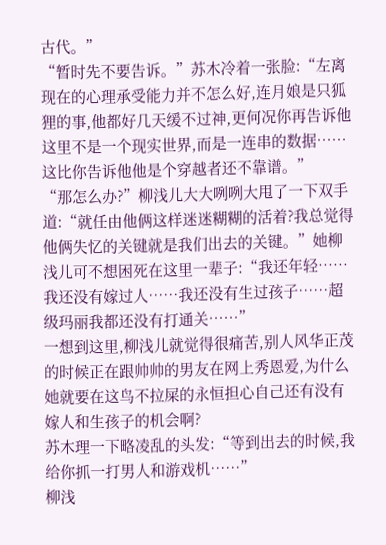古代。”
“暂时先不要告诉。”苏木冷着一张脸:“左离现在的心理承受能力并不怎么好,连月娘是只狐狸的事,他都好几天缓不过神,更何况你再告诉他这里不是一个现实世界,而是一连串的数据……这比你告诉他他是个穿越者还不靠谱。”
“那怎么办?”柳浅儿大大咧咧大甩了一下双手道:“就任由他俩这样迷迷糊糊的活着?我总觉得他俩失忆的关键就是我们出去的关键。”她柳浅儿可不想困死在这里一辈子:“我还年轻……我还没有嫁过人……我还没有生过孩子……超级玛丽我都还没有打通关……”
一想到这里,柳浅儿就觉得很痛苦,别人风华正茂的时候正在跟帅帅的男友在网上秀恩爱,为什么她就要在这鸟不拉屎的永恒担心自己还有没有嫁人和生孩子的机会啊?
苏木理一下略凌乱的头发:“等到出去的时候,我给你抓一打男人和游戏机……”
柳浅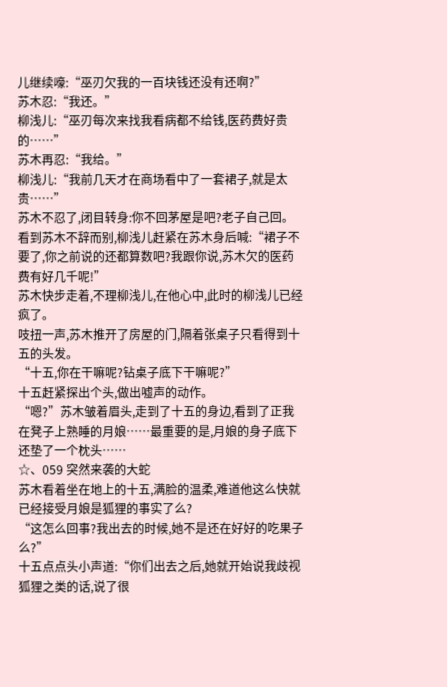儿继续嚎:“巫刃欠我的一百块钱还没有还啊?”
苏木忍:“我还。”
柳浅儿:“巫刃每次来找我看病都不给钱,医药费好贵的……”
苏木再忍:“我给。”
柳浅儿:“我前几天才在商场看中了一套裙子,就是太贵……”
苏木不忍了,闭目转身:你不回茅屋是吧?老子自己回。
看到苏木不辞而别,柳浅儿赶紧在苏木身后喊:“裙子不要了,你之前说的还都算数吧?我跟你说,苏木欠的医药费有好几千呢!”
苏木快步走着,不理柳浅儿,在他心中,此时的柳浅儿已经疯了。
吱扭一声,苏木推开了房屋的门,隔着张桌子只看得到十五的头发。
“十五,你在干嘛呢?钻桌子底下干嘛呢?”
十五赶紧探出个头,做出嘘声的动作。
“嗯?”苏木皱着眉头,走到了十五的身边,看到了正我在凳子上熟睡的月娘……最重要的是,月娘的身子底下还垫了一个枕头……
☆、059 突然来袭的大蛇
苏木看着坐在地上的十五,满脸的温柔,难道他这么快就已经接受月娘是狐狸的事实了么?
“这怎么回事?我出去的时候,她不是还在好好的吃果子么?”
十五点点头小声道:“你们出去之后,她就开始说我歧视狐狸之类的话,说了很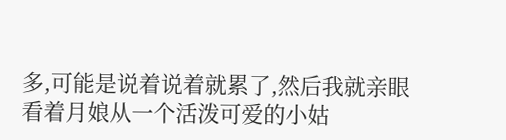多,可能是说着说着就累了,然后我就亲眼看着月娘从一个活泼可爱的小姑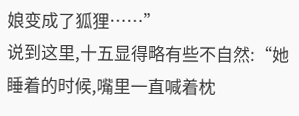娘变成了狐狸……”
说到这里,十五显得略有些不自然:“她睡着的时候,嘴里一直喊着枕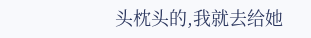头枕头的,我就去给她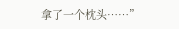拿了一个枕头……”